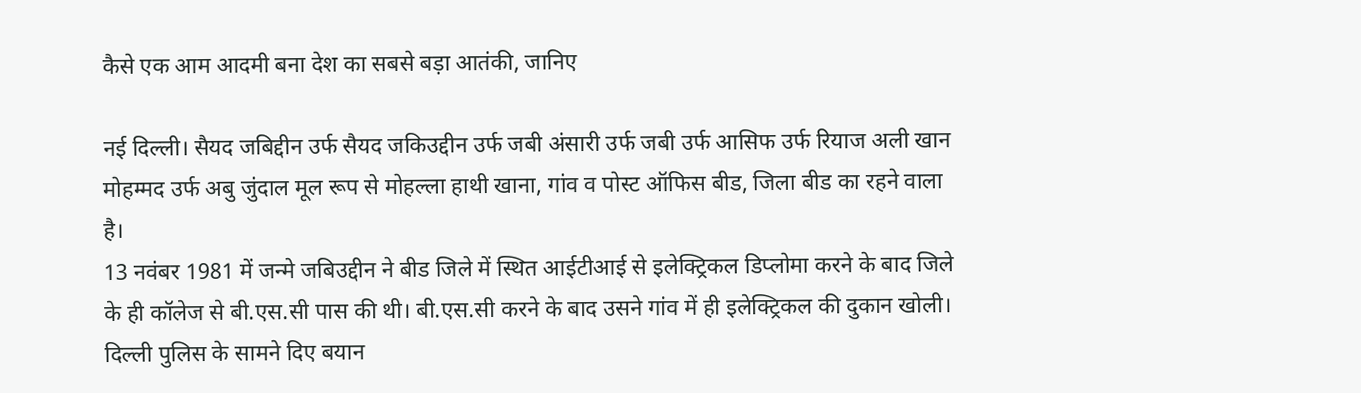कैसे एक आम आदमी बना देश का सबसे बड़ा आतंकी, जानिए

नई दिल्ली। सैयद जबिद्दीन उर्फ सैयद जकिउद्दीन उर्फ जबी अंसारी उर्फ जबी उर्फ आसिफ उर्फ रियाज अली खान मोहम्मद उर्फ अबु जुंदाल मूल रूप से मोहल्ला हाथी खाना, गांव व पोस्ट ऑफिस बीड, जिला बीड का रहने वाला है।
13 नवंबर 1981 में जन्मे जबिउद्दीन ने बीड जिले में स्थित आईटीआई से इलेक्ट्रिकल डिप्लोमा करने के बाद जिले के ही कॉलेज से बी.एस.सी पास की थी। बी.एस.सी करने के बाद उसने गांव में ही इलेक्ट्रिकल की दुकान खोली।
दिल्ली पुलिस के सामने दिए बयान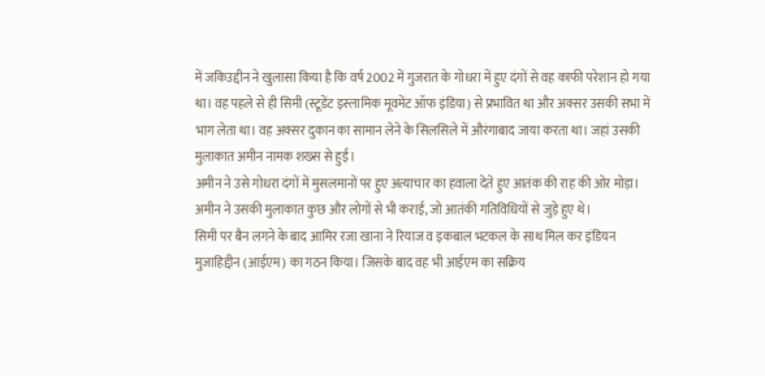में जकिउद्दीन ने खुलासा किया है कि वर्ष 2002 में गुजरात के गोधरा में हुए दंगों से वह काफी परेशान हो गया था। वह पहले से ही सिमी (स्टूडेंट इस्लामिक मूवमेंट ऑफ इंडिया) से प्रभावित था और अक्सर उसकी सभा में भाग लेता था। वह अक्सर दुकान का सामान लेने के सिलसिले में औरंगाबाद जाया करता था। जहां उसकी मुलाकात अमीन नामक शख्स से हुई।
अमीन ने उसे गोधरा दंगों में मुसलमानों पर हुए अत्याचार का हवाला देते हुए आतंक की राह की ओर मोड़ा। अमीन ने उसकी मुलाकात कुछ और लोगों से भी कराई, जो आतंकी गतिविधियों से जुड़े हुए थे।
सिमी पर बैन लगने के बाद आमिर रजा खाना ने रियाज व इकबाल भटकल के साथ मिल कर इंडियन मुजाहिद्दीन (आईएम) का गठन किया। जिसके बाद वह भी आईएम का सक्रिय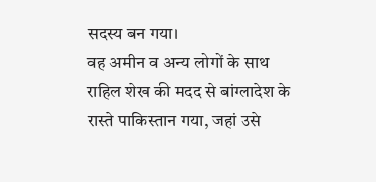सदस्य बन गया।
वह अमीन व अन्य लोगों के साथ राहिल शेख की मदद से बांग्लादेश के रास्ते पाकिस्तान गया, जहां उसे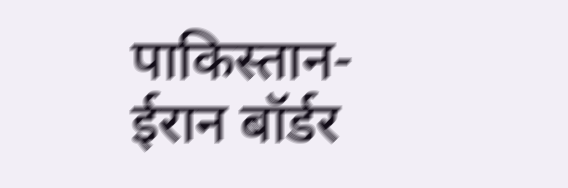पाकिस्तान-ईरान बॉर्डर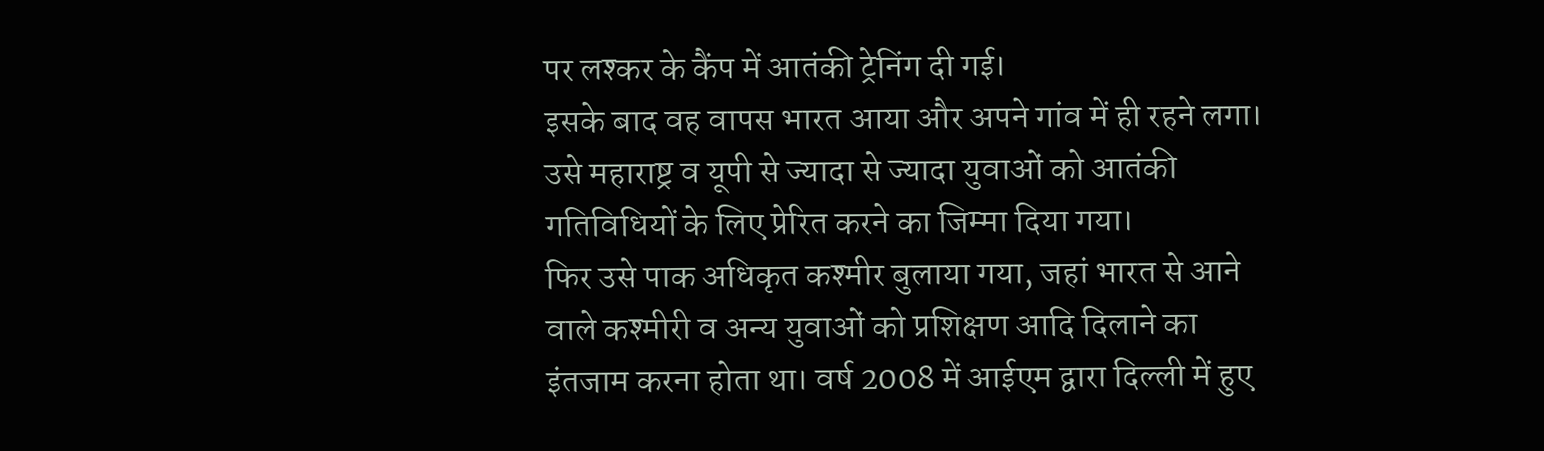पर लश्कर के कैंप में आतंकी ट्रेनिंग दी गई।
इसके बाद वह वापस भारत आया और अपने गांव में ही रहने लगा। उसे महाराष्ट्र व यूपी से ज्यादा से ज्यादा युवाओं को आतंकी गतिविधियों के लिए प्रेरित करने का जिम्मा दिया गया।
फिर उसे पाक अधिकृत कश्मीर बुलाया गया, जहां भारत से आने वाले कश्मीरी व अन्य युवाओं को प्रशिक्षण आदि दिलाने का इंतजाम करना होता था। वर्ष 2008 में आईएम द्वारा दिल्ली में हुए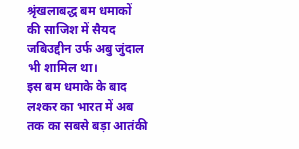श्रृंखलाबद्ध बम धमाकों की साजिश में सैयद जबिउद्दीन उर्फ अबु जुंदाल भी शामिल था।
इस बम धमाके के बाद लश्कर का भारत में अब तक का सबसे बड़ा आतंकी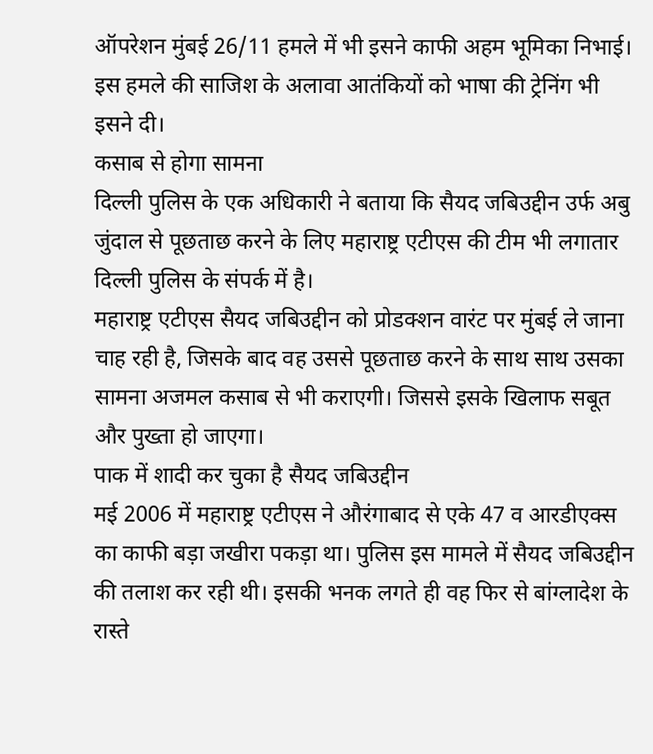ऑपरेशन मुंबई 26/11 हमले में भी इसने काफी अहम भूमिका निभाई। इस हमले की साजिश के अलावा आतंकियों को भाषा की ट्रेनिंग भी इसने दी।
कसाब से होगा सामना
दिल्ली पुलिस के एक अधिकारी ने बताया कि सैयद जबिउद्दीन उर्फ अबु जुंदाल से पूछताछ करने के लिए महाराष्ट्र एटीएस की टीम भी लगातार दिल्ली पुलिस के संपर्क में है।
महाराष्ट्र एटीएस सैयद जबिउद्दीन को प्रोडक्शन वारंट पर मुंबई ले जाना चाह रही है, जिसके बाद वह उससे पूछताछ करने के साथ साथ उसका सामना अजमल कसाब से भी कराएगी। जिससे इसके खिलाफ सबूत और पुख्ता हो जाएगा।
पाक में शादी कर चुका है सैयद जबिउद्दीन
मई 2006 में महाराष्ट्र एटीएस ने औरंगाबाद से एके 47 व आरडीएक्स का काफी बड़ा जखीरा पकड़ा था। पुलिस इस मामले में सैयद जबिउद्दीन की तलाश कर रही थी। इसकी भनक लगते ही वह फिर से बांग्लादेश के रास्ते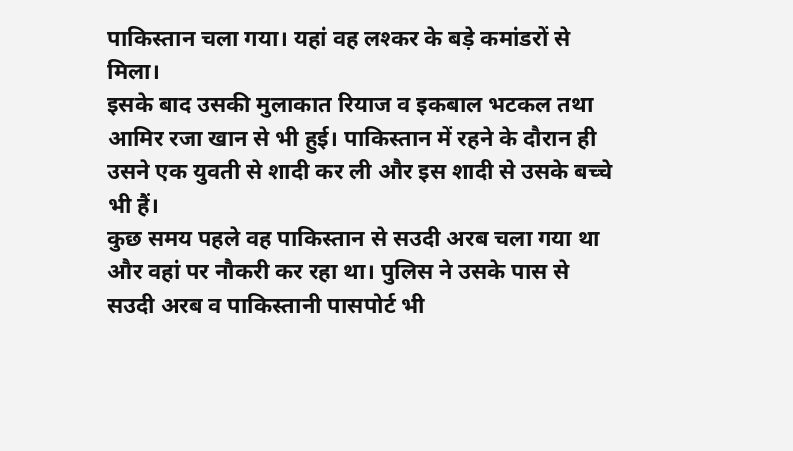पाकिस्तान चला गया। यहां वह लश्कर के बड़े कमांडरों से मिला।
इसके बाद उसकी मुलाकात रियाज व इकबाल भटकल तथा आमिर रजा खान से भी हुई। पाकिस्तान में रहने के दौरान ही उसने एक युवती से शादी कर ली और इस शादी से उसके बच्चे भी हैं।
कुछ समय पहले वह पाकिस्तान से सउदी अरब चला गया था और वहां पर नौकरी कर रहा था। पुलिस ने उसके पास से सउदी अरब व पाकिस्तानी पासपोर्ट भी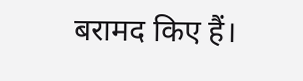बरामद किए हैं।